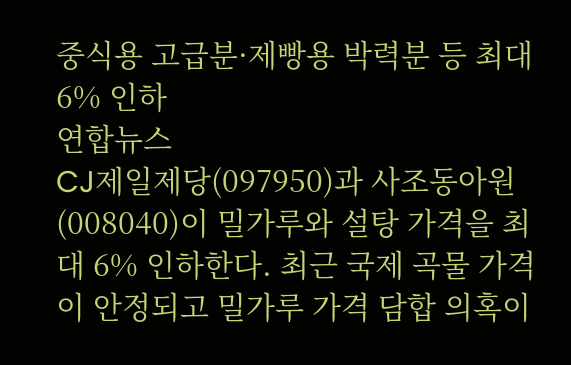중식용 고급분·제빵용 박력분 등 최대 6% 인하
연합뉴스
CJ제일제당(097950)과 사조동아원(008040)이 밀가루와 설탕 가격을 최대 6% 인하한다. 최근 국제 곡물 가격이 안정되고 밀가루 가격 담합 의혹이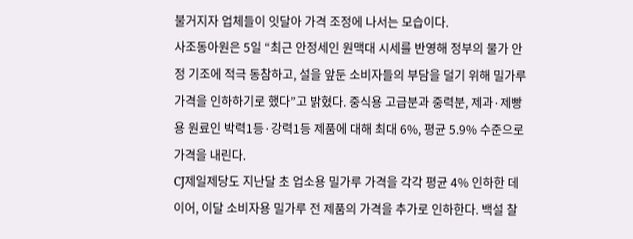불거지자 업체들이 잇달아 가격 조정에 나서는 모습이다.
사조동아원은 5일 “최근 안정세인 원맥대 시세를 반영해 정부의 물가 안정 기조에 적극 동참하고, 설을 앞둔 소비자들의 부담을 덜기 위해 밀가루 가격을 인하하기로 했다”고 밝혔다. 중식용 고급분과 중력분, 제과·제빵용 원료인 박력1등·강력1등 제품에 대해 최대 6%, 평균 5.9% 수준으로 가격을 내린다.
CJ제일제당도 지난달 초 업소용 밀가루 가격을 각각 평균 4% 인하한 데 이어, 이달 소비자용 밀가루 전 제품의 가격을 추가로 인하한다. 백설 찰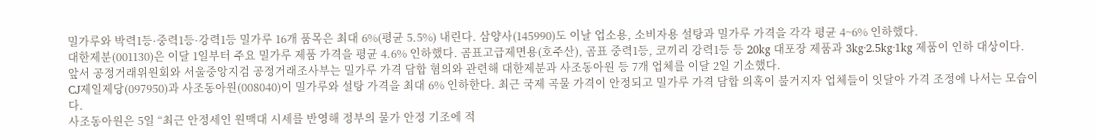밀가루와 박력1등·중력1등·강력1등 밀가루 16개 품목은 최대 6%(평균 5.5%) 내린다. 삼양사(145990)도 이날 업소용, 소비자용 설탕과 밀가루 가격을 각각 평균 4~6% 인하했다.
대한제분(001130)은 이달 1일부터 주요 밀가루 제품 가격을 평균 4.6% 인하했다. 곰표고급제면용(호주산), 곰표 중력1등, 코끼리 강력1등 등 20kg 대포장 제품과 3kg·2.5kg·1kg 제품이 인하 대상이다.
앞서 공정거래위원회와 서울중앙지검 공정거래조사부는 밀가루 가격 담합 혐의와 관련해 대한제분과 사조동아원 등 7개 업체를 이달 2일 기소했다.
CJ제일제당(097950)과 사조동아원(008040)이 밀가루와 설탕 가격을 최대 6% 인하한다. 최근 국제 곡물 가격이 안정되고 밀가루 가격 담합 의혹이 불거지자 업체들이 잇달아 가격 조정에 나서는 모습이다.
사조동아원은 5일 “최근 안정세인 원맥대 시세를 반영해 정부의 물가 안정 기조에 적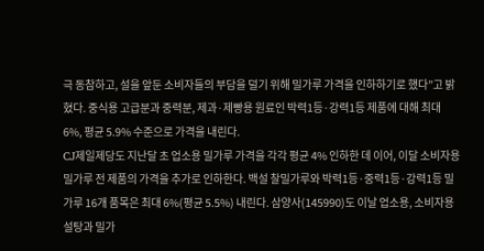극 동참하고, 설을 앞둔 소비자들의 부담을 덜기 위해 밀가루 가격을 인하하기로 했다”고 밝혔다. 중식용 고급분과 중력분, 제과·제빵용 원료인 박력1등·강력1등 제품에 대해 최대 6%, 평균 5.9% 수준으로 가격을 내린다.
CJ제일제당도 지난달 초 업소용 밀가루 가격을 각각 평균 4% 인하한 데 이어, 이달 소비자용 밀가루 전 제품의 가격을 추가로 인하한다. 백설 찰밀가루와 박력1등·중력1등·강력1등 밀가루 16개 품목은 최대 6%(평균 5.5%) 내린다. 삼양사(145990)도 이날 업소용, 소비자용 설탕과 밀가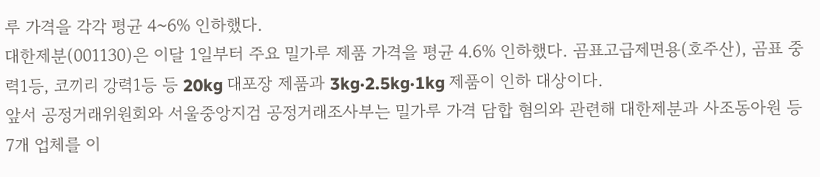루 가격을 각각 평균 4~6% 인하했다.
대한제분(001130)은 이달 1일부터 주요 밀가루 제품 가격을 평균 4.6% 인하했다. 곰표고급제면용(호주산), 곰표 중력1등, 코끼리 강력1등 등 20kg 대포장 제품과 3kg·2.5kg·1kg 제품이 인하 대상이다.
앞서 공정거래위원회와 서울중앙지검 공정거래조사부는 밀가루 가격 담합 혐의와 관련해 대한제분과 사조동아원 등 7개 업체를 이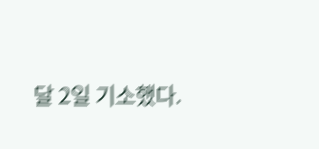달 2일 기소했다.